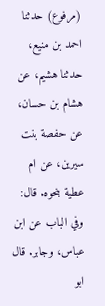(مرفوع) حدثنا احمد بن منيع، حدثنا هشيم، عن هشام بن حسان، عن حفصة بنت سيرين، عن ام عطية بنحوه. قال: وفي الباب عن ابن عباس، وجابر. قال ابو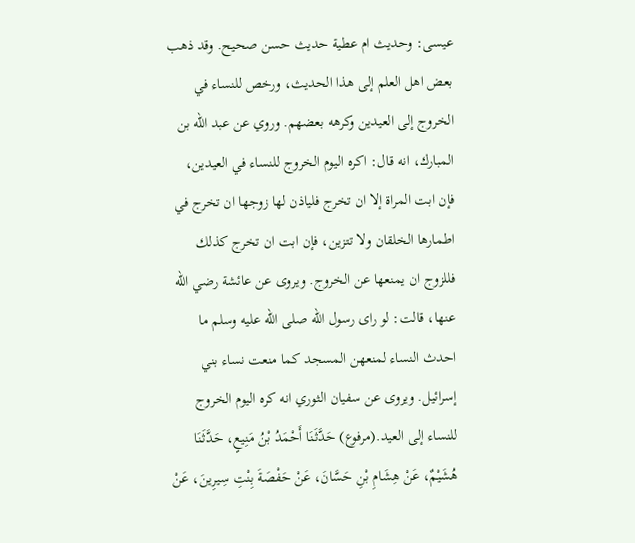عيسى: وحديث ام عطية حديث حسن صحيح. وقد ذهب بعض اهل العلم إلى هذا الحديث، ورخص للنساء في الخروج إلى العيدين وكرهه بعضهم. وروي عن عبد الله بن المبارك، انه قال: اكره اليوم الخروج للنساء في العيدين، فإن ابت المراة إلا ان تخرج فلياذن لها زوجها ان تخرج في اطمارها الخلقان ولا تتزين، فإن ابت ان تخرج كذلك فللزوج ان يمنعها عن الخروج. ويروى عن عائشة رضي الله عنها، قالت: لو راى رسول الله صلى الله عليه وسلم ما احدث النساء لمنعهن المسجد كما منعت نساء بني إسرائيل. ويروى عن سفيان الثوري انه كره اليوم الخروج للنساء إلى العيد.(مرفوع) حَدَّثَنَا أَحْمَدُ بْنُ مَنِيعٍ، حَدَّثَنَا هُشَيْمٌ، عَنْ هِشَامِ بْنِ حَسَّانَ، عَنْ حَفْصَةَ بِنْتِ سِيرِينَ، عَنْ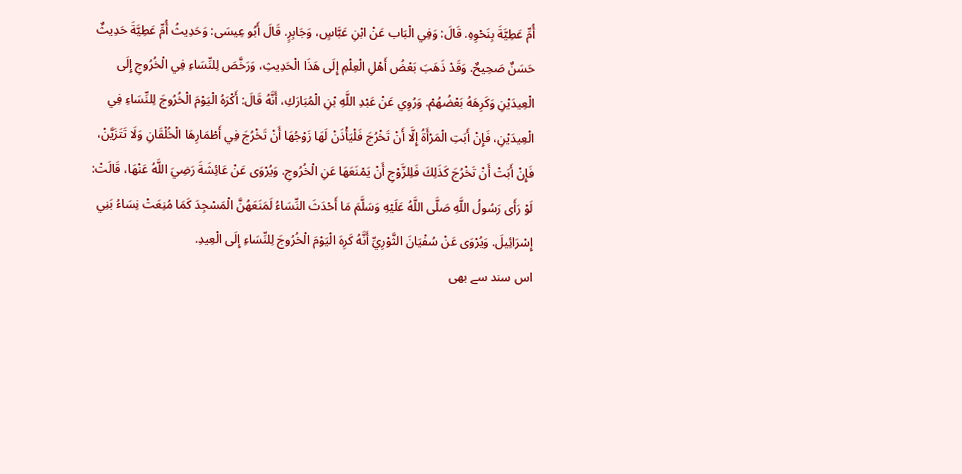أُمِّ عَطِيَّةَ بِنَحْوِهِ. قَالَ: وَفِي الْبَاب عَنْ ابْنِ عَبَّاسٍ، وَجَابِرٍ. قَالَ أَبُو عِيسَى: وَحَدِيثُ أُمِّ عَطِيَّةَ حَدِيثٌ حَسَنٌ صَحِيحٌ. وَقَدْ ذَهَبَ بَعْضُ أَهْلِ الْعِلْمِ إِلَى هَذَا الْحَدِيثِ، وَرَخَّصَ لِلنِّسَاءِ فِي الْخُرُوجِ إِلَى الْعِيدَيْنِ وَكَرِهَهُ بَعْضُهُمْ. وَرُوِي عَنْ عَبْدِ اللَّهِ بْنِ الْمُبَارَكِ، أَنَّهُ قَالَ: أَكْرَهُ الْيَوْمَ الْخُرُوجَ لِلنِّسَاءِ فِي الْعِيدَيْنِ، فَإِنْ أَبَتِ الْمَرْأَةُ إِلَّا أَنْ تَخْرُجَ فَلْيَأْذَنْ لَهَا زَوْجُهَا أَنْ تَخْرُجَ فِي أَطْمَارِهَا الْخُلْقَانِ وَلَا تَتَزَيَّنْ، فَإِنْ أَبَتْ أَنْ تَخْرُجَ كَذَلِكَ فَلِلزَّوْجِ أَنْ يَمْنَعَهَا عَنِ الْخُرُوجِ. وَيُرْوَى عَنْ عَائِشَةَ رَضِيَ اللَّهُ عَنْهَا، قَالَتْ: لَوْ رَأَى رَسُولُ اللَّهِ صَلَّى اللَّهُ عَلَيْهِ وَسَلَّمَ مَا أَحْدَثَ النِّسَاءُ لَمَنَعَهُنَّ الْمَسْجِدَ كَمَا مُنِعَتْ نِسَاءُ بَنِي إِسْرَائِيلَ. وَيُرْوَى عَنْ سُفْيَانَ الثَّوْرِيِّ أَنَّهُ كَرِهَ الْيَوْمَ الْخُرُوجَ لِلنِّسَاءِ إِلَى الْعِيدِ.
اس سند سے بھی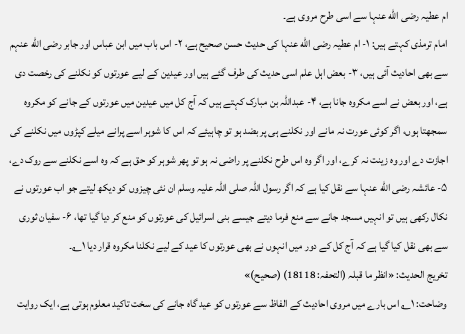ام عطیہ رضی الله عنہا سے اسی طرح مروی ہے۔
امام ترمذی کہتے ہیں: ۱- ام عطیہ رضی الله عنہا کی حدیث حسن صحیح ہے، ۲- اس باب میں ابن عباس اور جابر رضی الله عنہم سے بھی احادیث آئی ہیں، ۳- بعض اہل علم اسی حدیث کی طرف گئے ہیں اور عیدین کے لیے عورتوں کو نکلنے کی رخصت دی ہے، اور بعض نے اسے مکروہ جانا ہے، ۴- عبداللہ بن مبارک کہتے ہیں کہ آج کل میں عیدین میں عورتوں کے جانے کو مکروہ سمجھتا ہوں، اگر کوئی عورت نہ مانے اور نکلنے ہی پر بضد ہو تو چاہیئے کہ اس کا شوہر اسے پرانے میلے کپڑوں میں نکلنے کی اجازت دے اور وہ زینت نہ کرے، اور اگر وہ اس طرح نکلنے پر راضی نہ ہو تو پھر شوہر کو حق ہے کہ وہ اسے نکلنے سے روک دے، ۵- عائشہ رضی الله عنہا سے نقل کیا ہے کہ اگر رسول اللہ صلی اللہ علیہ وسلم ان نئی چیزوں کو دیکھ لیتے جو اب عورتوں نے نکال رکھی ہیں تو انہیں مسجد جانے سے منع فرما دیتے جیسے بنی اسرائیل کی عورتوں کو منع کر دیا گیا تھا، ۶- سفیان ثوری سے بھی نقل کیا گیا ہے کہ آج کل کے دور میں انہوں نے بھی عورتوں کا عید کے لیے نکلنا مکروہ قرار دیا ۱؎۔
تخریج الحدیث: «انظر ما قبلہ (التحفہ: 18118) (صحیح)»
وضاحت: ۱؎ اس بارے میں مروی احادیث کے الفاظ سے عورتوں کو عید گاہ جانے کی سخت تاکید معلوم ہوتی ہے، ایک روایت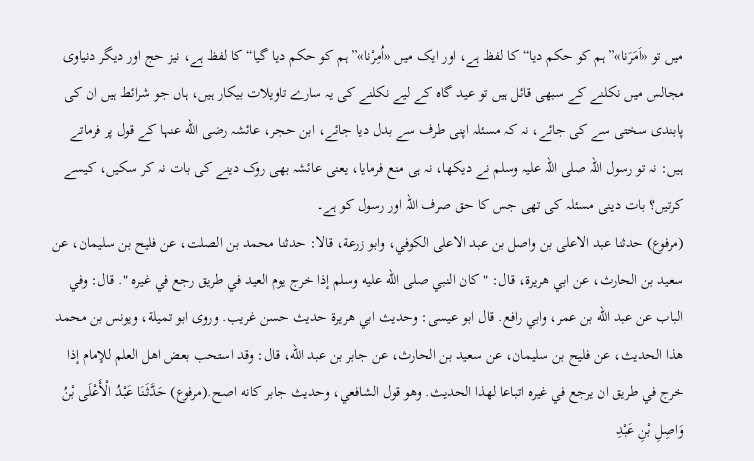میں تو «اَمَرَنا»”ہم کو حکم دیا“ کا لفظ ہے، اور ایک میں «اُمِرْنا»”ہم کو حکم دیا گیا“ کا لفظ ہے، نیز حج اور دیگر دنیاوی مجالس میں نکلنے کے سبھی قائل ہیں تو عید گاہ کے لیے نکلنے کی یہ سارے تاویلات بیکار ہیں، ہاں جو شرائط ہیں ان کی پابندی سختی سے کی جائے، نہ کہ مسئلہ اپنی طرف سے بدل دیا جائے، ابن حجر، عائشہ رضی الله عنہا کے قول پر فرماتے ہیں: نہ تو رسول اللہ صلی اللہ علیہ وسلم نے دیکھا، نہ ہی منع فرمایا، یعنی عائشہ بھی روک دینے کی بات نہ کر سکیں، کیسے کرتیں؟ بات دینی مسئلہ کی تھی جس کا حق صرف اللہ اور رسول کو ہے۔
(مرفوع) حدثنا عبد الاعلى بن واصل بن عبد الاعلى الكوفي، وابو زرعة، قالا: حدثنا محمد بن الصلت، عن فليح بن سليمان، عن سعيد بن الحارث، عن ابي هريرة، قال: " كان النبي صلى الله عليه وسلم إذا خرج يوم العيد في طريق رجع في غيره ". قال: وفي الباب عن عبد الله بن عمر، وابي رافع. قال ابو عيسى: وحديث ابي هريرة حديث حسن غريب. وروى ابو تميلة، ويونس بن محمد هذا الحديث، عن فليح بن سليمان، عن سعيد بن الحارث، عن جابر بن عبد الله، قال: وقد استحب بعض اهل العلم للإمام إذا خرج في طريق ان يرجع في غيره اتباعا لهذا الحديث. وهو قول الشافعي، وحديث جابر كانه اصح.(مرفوع) حَدَّثَنَا عَبْدُ الْأَعْلَى بْنُ وَاصِلِ بْنِ عَبْدِ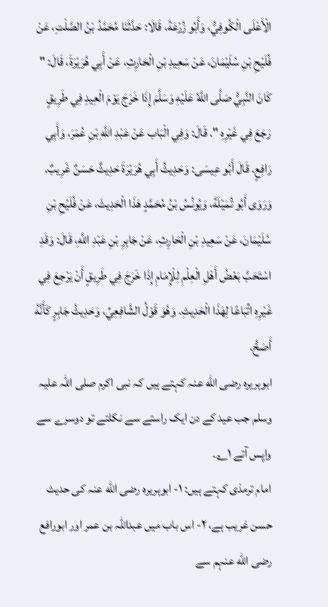الْأَعْلَى الْكُوفِيُّ، وَأَبُو زُرْعَةَ، قَالَا: حَدَّثَنَا مُحَمَّدُ بْنُ الصَّلْتِ، عَنْ فُلَيْحِ بْنِ سُلَيْمَانَ، عَنْ سَعِيدِ بْنِ الْحَارِثِ، عَنْ أَبِي هُرَيْرَةَ، قَالَ: " كَانَ النَّبِيُّ صَلَّى اللَّهُ عَلَيْهِ وَسَلَّمَ إِذَا خَرَجَ يَوْمَ الْعِيدِ فِي طَرِيقٍ رَجَعَ فِي غَيْرِهِ ". قَالَ: وَفِي الْبَاب عَنْ عَبْدِ اللَّهِ بْنِ عُمَرَ، وَأَبِي رَافِعٍ. قَالَ أَبُو عِيسَى: وَحَدِيثُ أَبِي هُرَيْرَةَ حَدِيثٌ حَسَنٌ غَرِيبٌ. وَرَوَى أَبُو تُمَيْلَةَ، وَيُونُسُ بْنُ مُحَمَّدٍ هَذَا الْحَدِيثَ، عَنْ فُلَيْحِ بْنِ سُلَيْمَانَ، عَنْ سَعِيدِ بْنِ الْحَارِثِ، عَنْ جَابِرِ بْنِ عَبْدِ اللَّهِ، قَالَ: وَقَدِ اسْتَحَبَّ بَعْضُ أَهْلِ الْعِلْمِ لِلْإِمَامِ إِذَا خَرَجَ فِي طَرِيقٍ أَنْ يَرْجِعَ فِي غَيْرِهِ اتِّبَاعًا لِهَذَا الْحَدِيثِ. وَهُوَ قَوْلُ الشَّافِعِيِّ، وَحَدِيثُ جَابِرٍ كَأَنَّهُ أَصَحُّ.
ابوہریرہ رضی الله عنہ کہتے ہیں کہ نبی اکرم صلی اللہ علیہ وسلم جب عید کے دن ایک راستے سے نکلتے تو دوسرے سے واپس آتے ۱؎۔
امام ترمذی کہتے ہیں: ۱- ابوہریرہ رضی الله عنہ کی حدیث حسن غریب ہے، ۲- اس باب میں عبداللہ بن عمر اور ابورافع رضی الله عنہم سے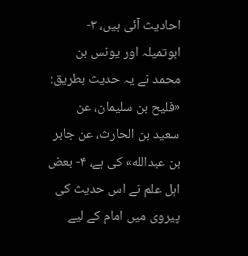احادیث آئی ہیں، ۳- ابوتمیلہ اور یونس بن محمد نے یہ حدیث بطریق: «فليح بن سليمان، عن سعيد بن الحارث، عن جابر بن عبدالله» کی ہے، ۴- بعض اہل علم نے اس حدیث کی پیروی میں امام کے لیے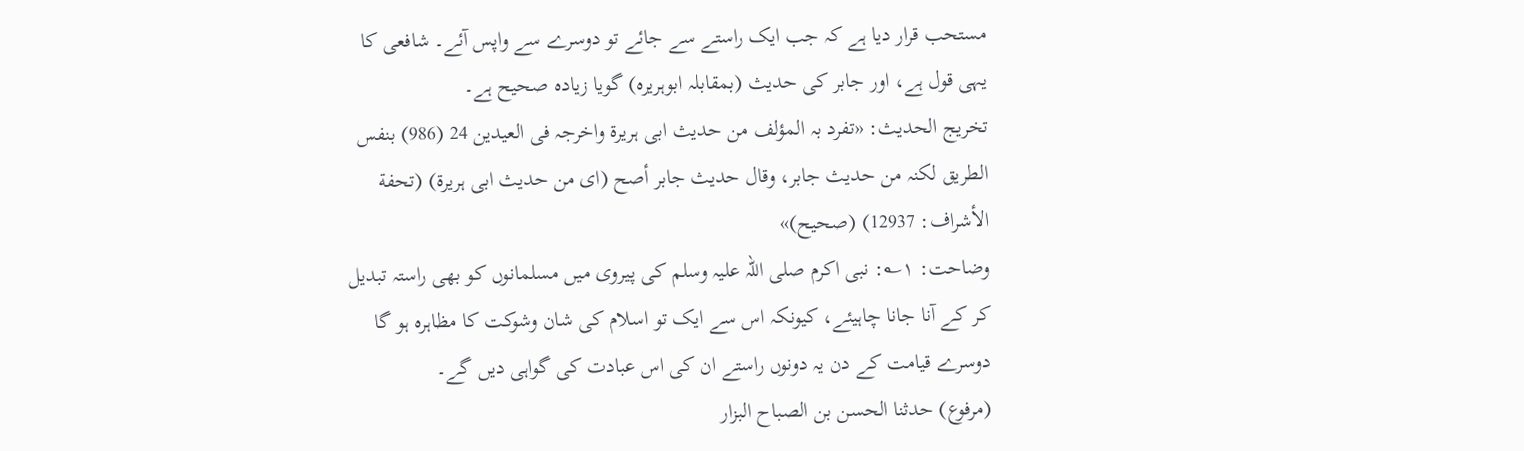مستحب قرار دیا ہے کہ جب ایک راستے سے جائے تو دوسرے سے واپس آئے۔ شافعی کا یہی قول ہے، اور جابر کی حدیث (بمقابلہ ابوہریرہ) گویا زیادہ صحیح ہے۔
تخریج الحدیث: «تفرد بہ المؤلف من حدیث ابی ہریرة واخرجہ فی العیدین 24 (986) بنفس الطریق لکنہ من حدیث جابر، وقال حدیث جابر أصح (ای من حدیث ابی ہریرة) (تحفة الأشراف: 12937) (صحیح)»
وضاحت: ۱؎: نبی اکرم صلی اللہ علیہ وسلم کی پیروی میں مسلمانوں کو بھی راستہ تبدیل کر کے آنا جانا چاہیئے، کیونکہ اس سے ایک تو اسلام کی شان وشوکت کا مظاہرہ ہو گا دوسرے قیامت کے دن یہ دونوں راستے ان کی اس عبادت کی گواہی دیں گے۔
(مرفوع) حدثنا الحسن بن الصباح البزار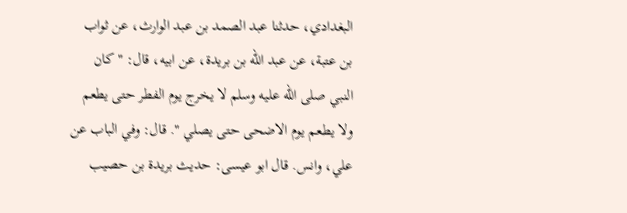البغدادي، حدثنا عبد الصمد بن عبد الوارث، عن ثواب بن عتبة، عن عبد الله بن بريدة، عن ابيه، قال: " كان النبي صلى الله عليه وسلم لا يخرج يوم الفطر حتى يطعم ولا يطعم يوم الاضحى حتى يصلي ". قال: وفي الباب عن علي، وانس. قال ابو عيسى: حديث بريدة بن حصيب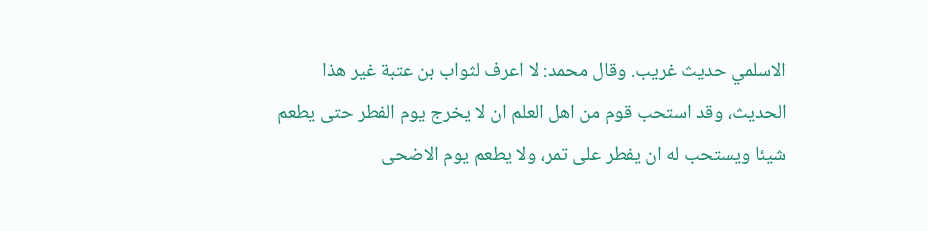الاسلمي حديث غريب. وقال محمد: لا اعرف لثواب بن عتبة غير هذا الحديث، وقد استحب قوم من اهل العلم ان لا يخرج يوم الفطر حتى يطعم شيئا ويستحب له ان يفطر على تمر، ولا يطعم يوم الاضحى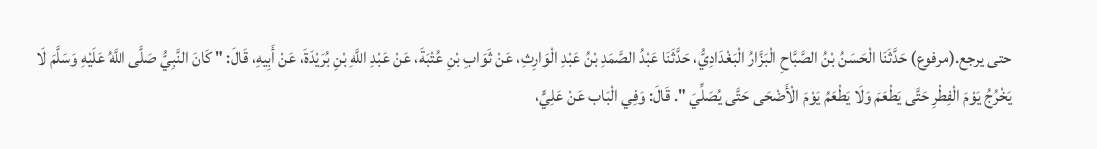حتى يرجع.(مرفوع) حَدَّثَنَا الْحَسَنُ بْنُ الصَّبَّاحِ الْبَزَّارُ الْبَغْدَادِيُّ، حَدَّثَنَا عَبْدُ الصَّمَدِ بْنُ عَبْدِ الْوَارِثِ، عَنْ ثَوَابِ بْنِ عُتْبَةَ، عَنْ عَبْدِ اللَّهِ بْنِ بُرَيْدَةَ، عَنْ أَبِيهِ، قَالَ: " كَانَ النَّبِيُّ صَلَّى اللَّهُ عَلَيْهِ وَسَلَّمَ لَا يَخْرُجُ يَوْمَ الْفِطْرِ حَتَّى يَطْعَمَ وَلَا يَطْعَمُ يَوْمَ الْأَضْحَى حَتَّى يُصَلِّيَ ". قَالَ: وَفِي الْبَاب عَنْ عَلِيٍّ،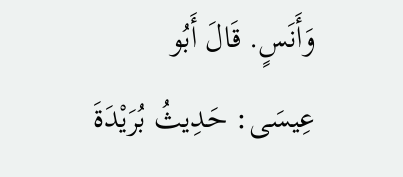وَأَنَسٍ. قَالَ أَبُو عِيسَى: حَدِيثُ بُرَيْدَةَ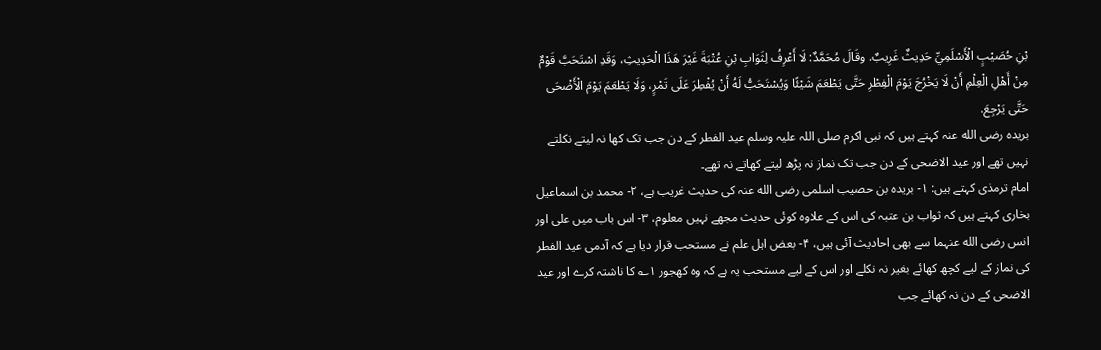بْنِ حُصَيْبٍ الْأَسْلَمِيِّ حَدِيثٌ غَرِيبٌ. وقَالَ مُحَمَّدٌ: لَا أَعْرِفُ لِثَوَابِ بْنِ عُتْبَةَ غَيْرَ هَذَا الْحَدِيثِ، وَقَدِ اسْتَحَبَّ قَوْمٌ مِنْ أَهْلِ الْعِلْمِ أَنْ لَا يَخْرُجَ يَوْمَ الْفِطْرِ حَتَّى يَطْعَمَ شَيْئًا وَيُسْتَحَبُّ لَهُ أَنْ يُفْطِرَ عَلَى تَمْرٍ، وَلَا يَطْعَمَ يَوْمَ الْأَضْحَى حَتَّى يَرْجِعَ.
بریدہ رضی الله عنہ کہتے ہیں کہ نبی اکرم صلی اللہ علیہ وسلم عید الفطر کے دن جب تک کھا نہ لیتے نکلتے نہیں تھے اور عید الاضحی کے دن جب تک نماز نہ پڑھ لیتے کھاتے نہ تھے۔
امام ترمذی کہتے ہیں: ۱- بریدہ بن حصیب اسلمی رضی الله عنہ کی حدیث غریب ہے، ۲- محمد بن اسماعیل بخاری کہتے ہیں کہ ثواب بن عتبہ کی اس کے علاوہ کوئی حدیث مجھے نہیں معلوم، ۳- اس باب میں علی اور انس رضی الله عنہما سے بھی احادیث آئی ہیں، ۴- بعض اہل علم نے مستحب قرار دیا ہے کہ آدمی عید الفطر کی نماز کے لیے کچھ کھائے بغیر نہ نکلے اور اس کے لیے مستحب یہ ہے کہ وہ کھجور ۱؎ کا ناشتہ کرے اور عید الاضحی کے دن نہ کھائے جب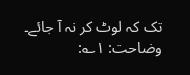تک کہ لوٹ کر نہ آ جائے۔
وضاحت: ۱؎: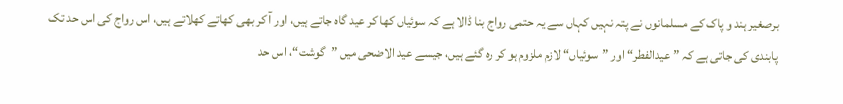برصغیر ہند و پاک کے مسلمانوں نے پتہ نہیں کہاں سے یہ حتمی رواج بنا ڈالا ہے کہ سوئیاں کھا کر عید گاہ جاتے ہیں، اور آ کر بھی کھاتے کھلاتے ہیں، اس رواج کی اس حد تک پابندی کی جاتی ہے کہ ”عیدالفطر“ اور ”سوئیاں“ لازم ملزوم ہو کر رہ گئے ہیں، جیسے عید الاضحی میں ”گوشت“، اس حد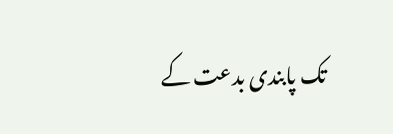تک پابندی بدعت کے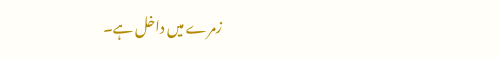زمرے میں داخل ہے۔